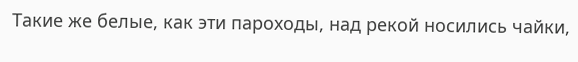Такие же белые, как эти пароходы, над рекой носились чайки,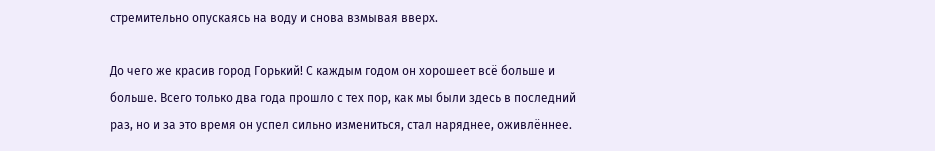стремительно опускаясь на воду и снова взмывая вверх.

До чего же красив город Горький! С каждым годом он хорошеет всё больше и больше. Всего только два года прошло с тех пор, как мы были здесь в последний раз, но и за это время он успел сильно измениться, стал наряднее, оживлённее.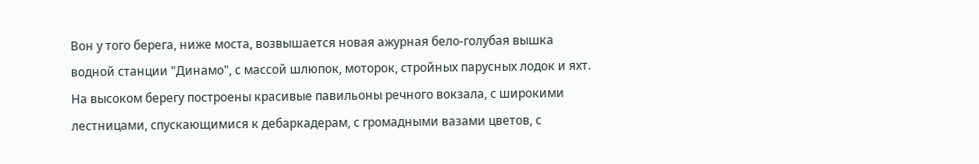Вон у того берега, ниже моста, возвышается новая ажурная бело-голубая вышка водной станции "Динамо", с массой шлюпок, моторок, стройных парусных лодок и яхт. На высоком берегу построены красивые павильоны речного вокзала, с широкими лестницами, спускающимися к дебаркадерам, с громадными вазами цветов, с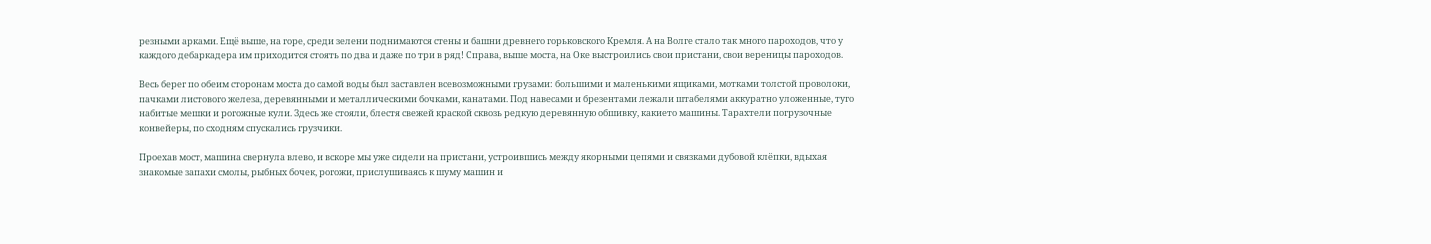резными арками. Ещё выше, на горе, среди зелени поднимаются стены и башни древнего горьковского Кремля. А на Волге стало так много пароходов, что у каждого дебаркадера им приходится стоять по два и даже по три в ряд! Справа, выше моста, на Оке выстроились свои пристани, свои вереницы пароходов.

Весь берег по обеим сторонам моста до самой воды был заставлен всевозможными грузами: большими и маленькими ящиками, мотками толстой проволоки, пачками листового железа, деревянными и металлическими бочками, канатами. Под навесами и брезентами лежали штабелями аккуратно уложенные, туго набитые мешки и рогожные кули. Здесь же стояли, блестя свежей краской сквозь редкую деревянную обшивку, какието машины. Тарахтели погрузочные конвейеры, по сходням спускались грузчики.

Проехав мост, машина свернула влево, и вскоре мы уже сидели на пристани, устроившись между якорными цепями и связками дубовой клёпки, вдыхая знакомые запахи смолы, рыбных бочек, рогожи, прислушиваясь к шуму машин и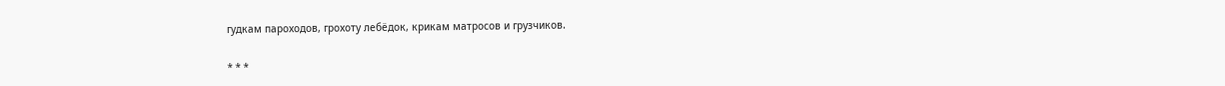гудкам пароходов, грохоту лебёдок, крикам матросов и грузчиков.

* * *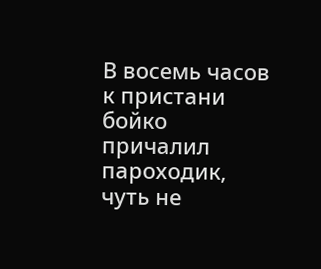В восемь часов к пристани бойко причалил пароходик, чуть не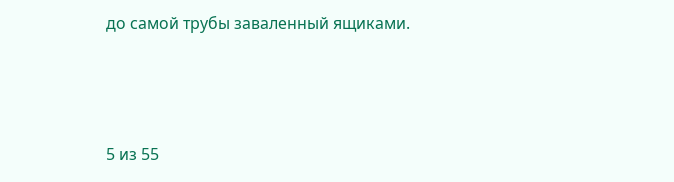до самой трубы заваленный ящиками.



5 из 55